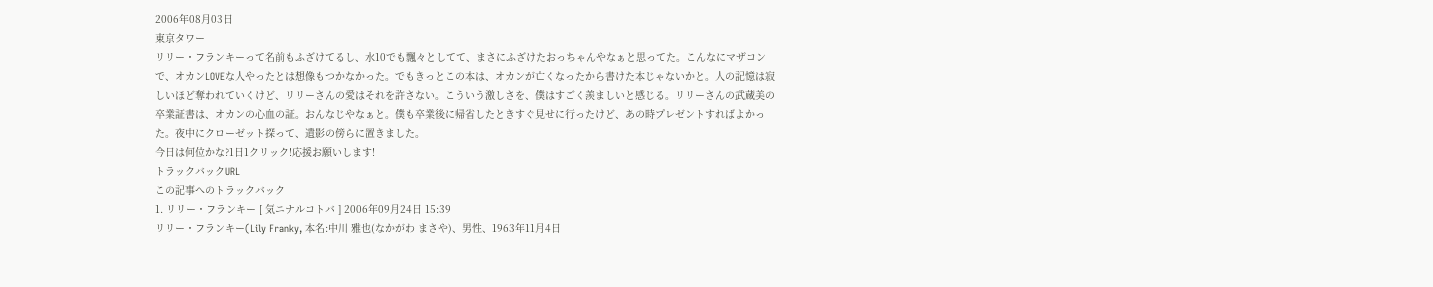2006年08月03日
東京タワー
リリー・フランキーって名前もふざけてるし、水10でも飄々としてて、まさにふざけたおっちゃんやなぁと思ってた。こんなにマザコンで、オカンLOVEな人やったとは想像もつかなかった。でもきっとこの本は、オカンが亡くなったから書けた本じゃないかと。人の記憶は寂しいほど奪われていくけど、リリーさんの愛はそれを許さない。こういう激しさを、僕はすごく羨ましいと感じる。リリーさんの武蔵美の卒業証書は、オカンの心血の証。おんなじやなぁと。僕も卒業後に帰省したときすぐ見せに行ったけど、あの時プレゼントすればよかった。夜中にクローゼット探って、遺影の傍らに置きました。
今日は何位かな?1日1クリック!応援お願いします!
トラックバックURL
この記事へのトラックバック
1. リリー・フランキー [ 気ニナルコトバ ] 2006年09月24日 15:39
リリー・フランキー(Lily Franky, 本名:中川 雅也(なかがわ まさや)、男性、1963年11月4日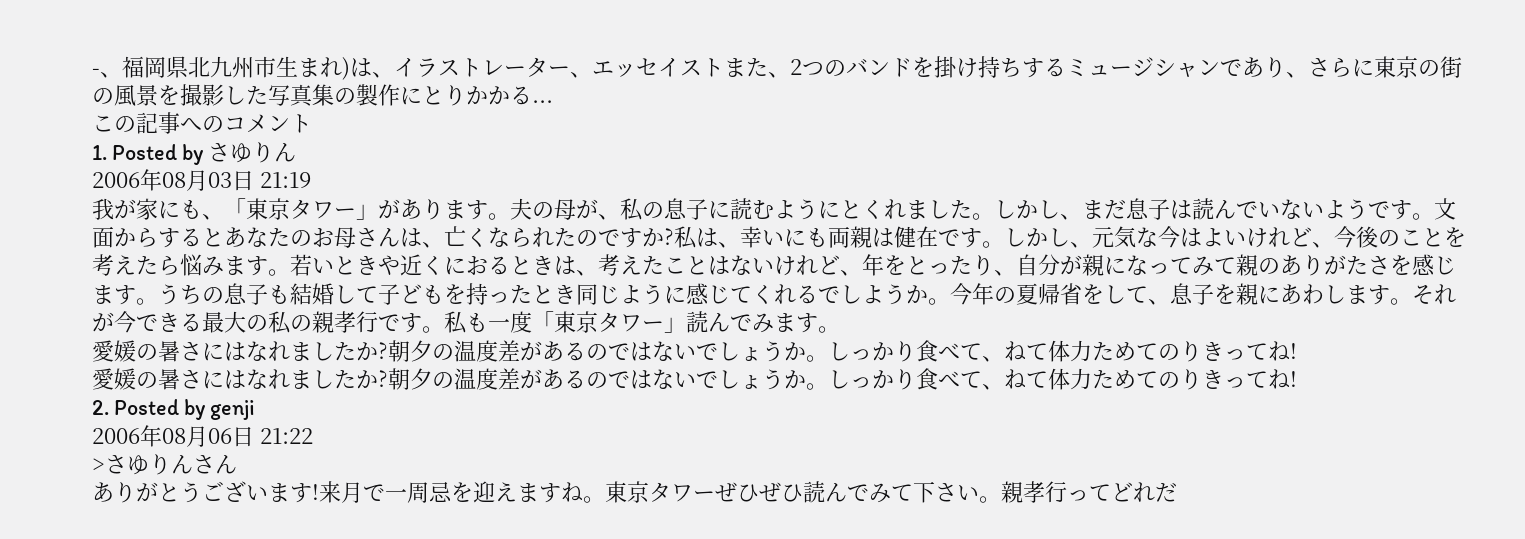-、福岡県北九州市生まれ)は、イラストレーター、エッセイストまた、2つのバンドを掛け持ちするミュージシャンであり、さらに東京の街の風景を撮影した写真集の製作にとりかかる...
この記事へのコメント
1. Posted by さゆりん
2006年08月03日 21:19
我が家にも、「東京タワー」があります。夫の母が、私の息子に読むようにとくれました。しかし、まだ息子は読んでいないようです。文面からするとあなたのお母さんは、亡くなられたのですか?私は、幸いにも両親は健在です。しかし、元気な今はよいけれど、今後のことを考えたら悩みます。若いときや近くにおるときは、考えたことはないけれど、年をとったり、自分が親になってみて親のありがたさを感じます。うちの息子も結婚して子どもを持ったとき同じように感じてくれるでしようか。今年の夏帰省をして、息子を親にあわします。それが今できる最大の私の親孝行です。私も一度「東京タワー」読んでみます。
愛媛の暑さにはなれましたか?朝夕の温度差があるのではないでしょうか。しっかり食べて、ねて体力ためてのりきってね!
愛媛の暑さにはなれましたか?朝夕の温度差があるのではないでしょうか。しっかり食べて、ねて体力ためてのりきってね!
2. Posted by genji
2006年08月06日 21:22
>さゆりんさん
ありがとうございます!来月で一周忌を迎えますね。東京タワーぜひぜひ読んでみて下さい。親孝行ってどれだ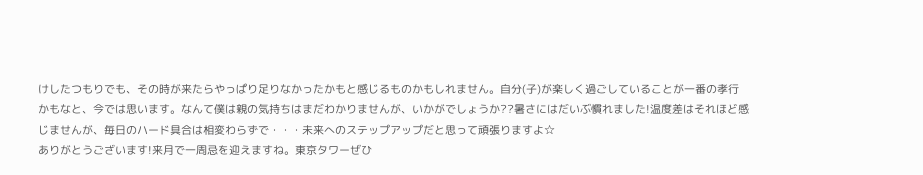けしたつもりでも、その時が来たらやっぱり足りなかったかもと感じるものかもしれません。自分(子)が楽しく過ごしていることが一番の孝行かもなと、今では思います。なんて僕は親の気持ちはまだわかりませんが、いかがでしょうか??暑さにはだいぶ慣れました!温度差はそれほど感じませんが、毎日のハード具合は相変わらずで・・・未来へのステップアップだと思って頑張りますよ☆
ありがとうございます!来月で一周忌を迎えますね。東京タワーぜひ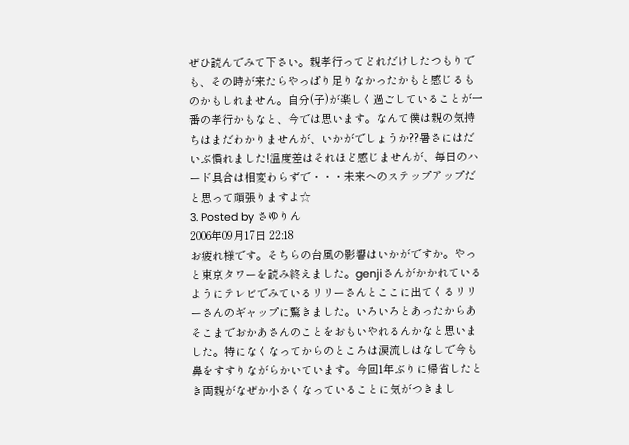ぜひ読んでみて下さい。親孝行ってどれだけしたつもりでも、その時が来たらやっぱり足りなかったかもと感じるものかもしれません。自分(子)が楽しく過ごしていることが一番の孝行かもなと、今では思います。なんて僕は親の気持ちはまだわかりませんが、いかがでしょうか??暑さにはだいぶ慣れました!温度差はそれほど感じませんが、毎日のハード具合は相変わらずで・・・未来へのステップアップだと思って頑張りますよ☆
3. Posted by さゆりん
2006年09月17日 22:18
お疲れ様です。そちらの台風の影響はいかがですか。やっと東京タワーを読み終えました。genjiさんがかかれているようにテレビでみているリリーさんとここに出てくるリリーさんのギャップに驚きました。いろいろとあったからあそこまでおかあさんのことをおもいやれるんかなと思いました。特になくなってからのところは涙流しはなしで今も鼻をすすりながらかいています。今回1年ぶりに帰省したとき両親がなぜか小さくなっていることに気がつきまし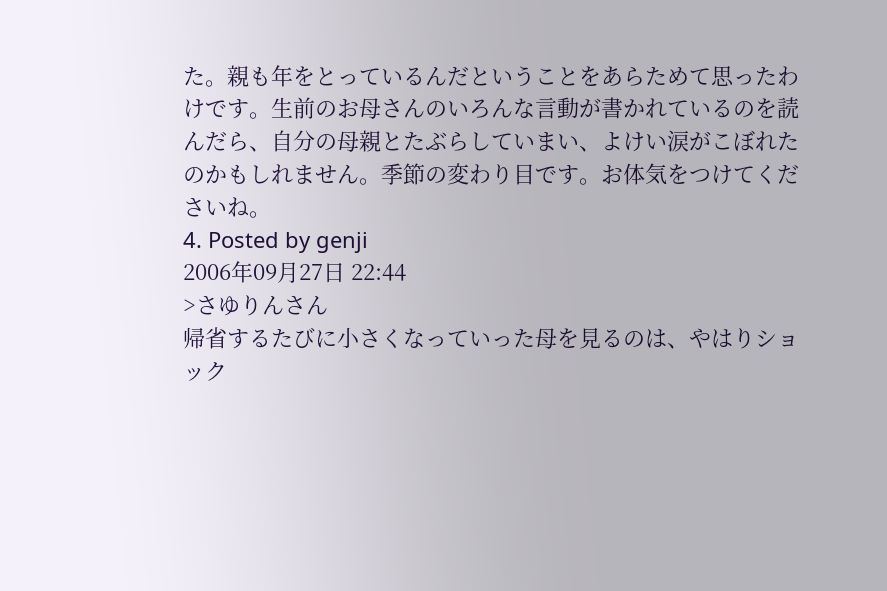た。親も年をとっているんだということをあらためて思ったわけです。生前のお母さんのいろんな言動が書かれているのを読んだら、自分の母親とたぶらしていまい、よけい涙がこぼれたのかもしれません。季節の変わり目です。お体気をつけてくださいね。
4. Posted by genji
2006年09月27日 22:44
>さゆりんさん
帰省するたびに小さくなっていった母を見るのは、やはりショック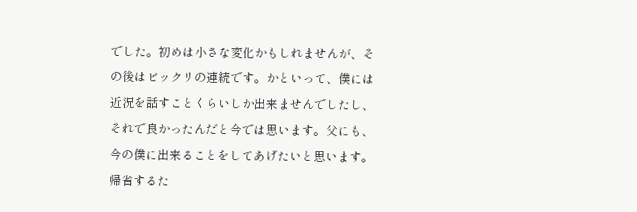でした。初めは小さな変化かもしれませんが、その後はビックリの連続です。かといって、僕には近況を話すことくらいしか出来ませんでしたし、それで良かったんだと今では思います。父にも、今の僕に出来ることをしてあげたいと思います。
帰省するた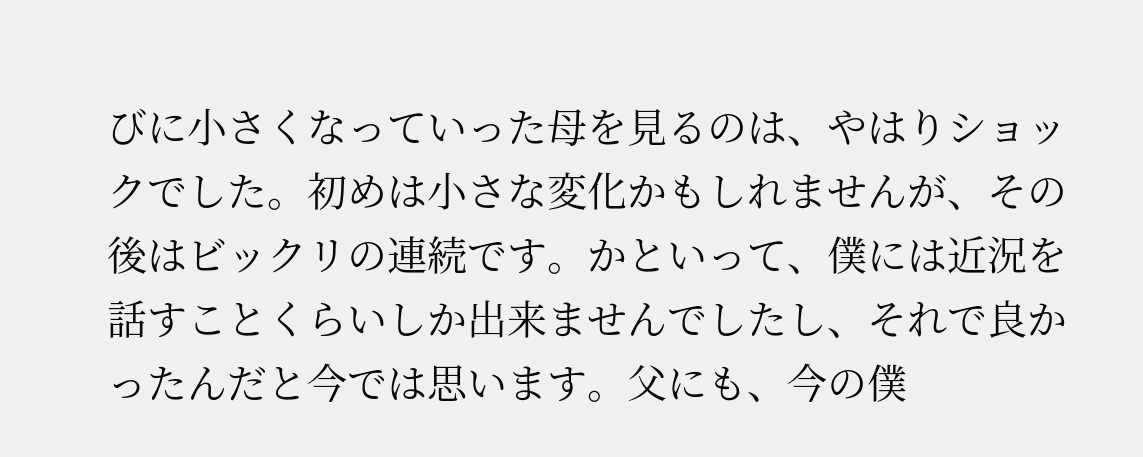びに小さくなっていった母を見るのは、やはりショックでした。初めは小さな変化かもしれませんが、その後はビックリの連続です。かといって、僕には近況を話すことくらいしか出来ませんでしたし、それで良かったんだと今では思います。父にも、今の僕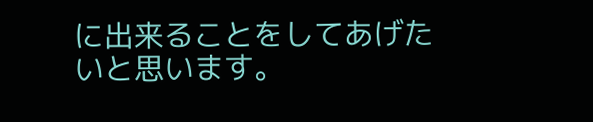に出来ることをしてあげたいと思います。